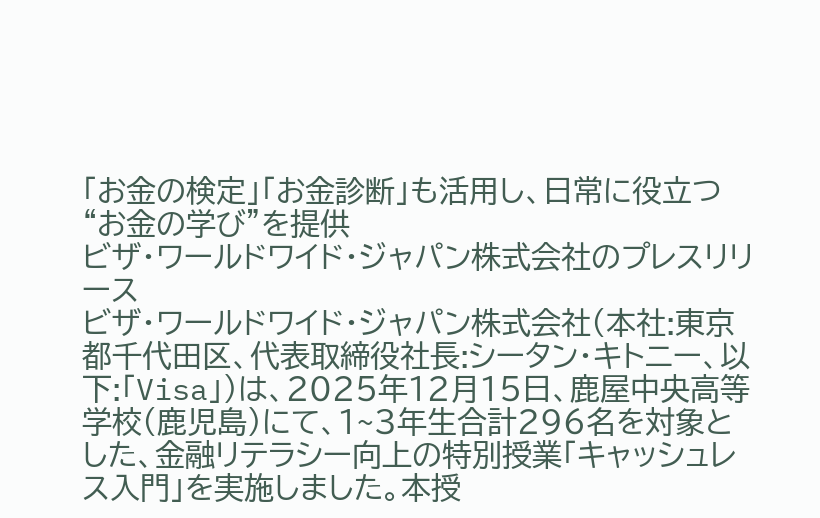「お金の検定」「お金診断」も活用し、日常に役立つ“お金の学び”を提供
ビザ・ワールドワイド・ジャパン株式会社のプレスリリース
ビザ・ワールドワイド・ジャパン株式会社(本社:東京都千代田区、代表取締役社長:シータン・キトニー、以下:「Visa」)は、2025年12月15日、鹿屋中央高等学校(鹿児島)にて、1~3年生合計296名を対象とした、金融リテラシー向上の特別授業「キャッシュレス入門」を実施しました。本授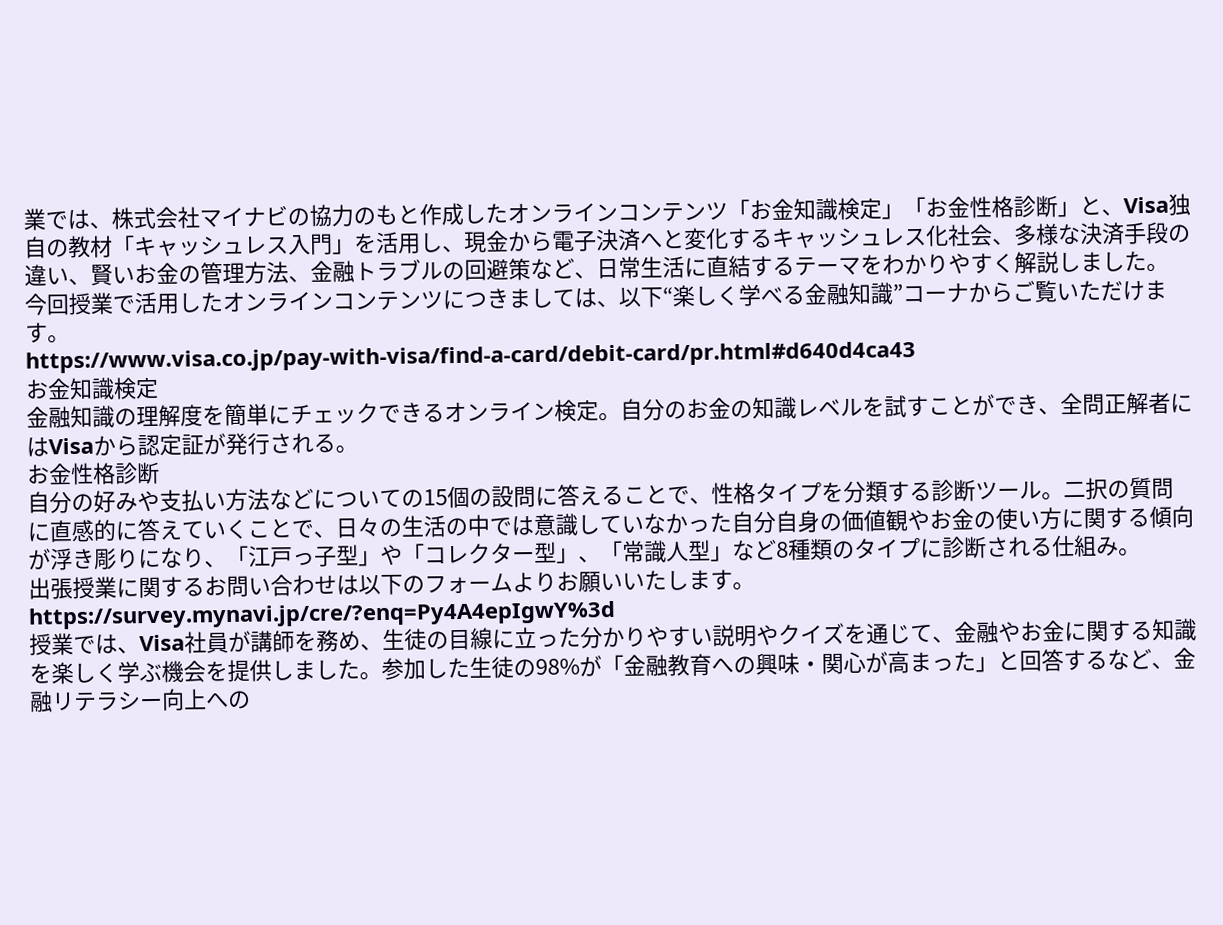業では、株式会社マイナビの協力のもと作成したオンラインコンテンツ「お金知識検定」「お金性格診断」と、Visa独自の教材「キャッシュレス入門」を活用し、現金から電子決済へと変化するキャッシュレス化社会、多様な決済手段の違い、賢いお金の管理方法、金融トラブルの回避策など、日常生活に直結するテーマをわかりやすく解説しました。
今回授業で活用したオンラインコンテンツにつきましては、以下“楽しく学べる金融知識”コーナからご覧いただけます。
https://www.visa.co.jp/pay-with-visa/find-a-card/debit-card/pr.html#d640d4ca43
お金知識検定
金融知識の理解度を簡単にチェックできるオンライン検定。自分のお金の知識レベルを試すことができ、全問正解者にはVisaから認定証が発行される。
お金性格診断
自分の好みや支払い方法などについての15個の設問に答えることで、性格タイプを分類する診断ツール。二択の質問に直感的に答えていくことで、日々の生活の中では意識していなかった自分自身の価値観やお金の使い方に関する傾向が浮き彫りになり、「江戸っ子型」や「コレクター型」、「常識人型」など8種類のタイプに診断される仕組み。
出張授業に関するお問い合わせは以下のフォームよりお願いいたします。
https://survey.mynavi.jp/cre/?enq=Py4A4epIgwY%3d
授業では、Visa社員が講師を務め、生徒の目線に立った分かりやすい説明やクイズを通じて、金融やお金に関する知識を楽しく学ぶ機会を提供しました。参加した生徒の98%が「金融教育への興味・関心が高まった」と回答するなど、金融リテラシー向上への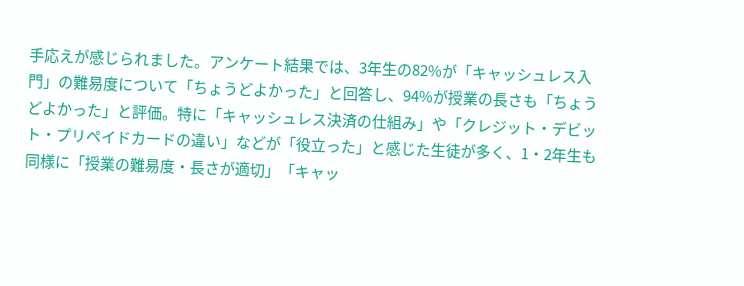手応えが感じられました。アンケート結果では、3年生の82%が「キャッシュレス入門」の難易度について「ちょうどよかった」と回答し、94%が授業の長さも「ちょうどよかった」と評価。特に「キャッシュレス決済の仕組み」や「クレジット・デビット・プリペイドカードの違い」などが「役立った」と感じた生徒が多く、1・2年生も同様に「授業の難易度・長さが適切」「キャッ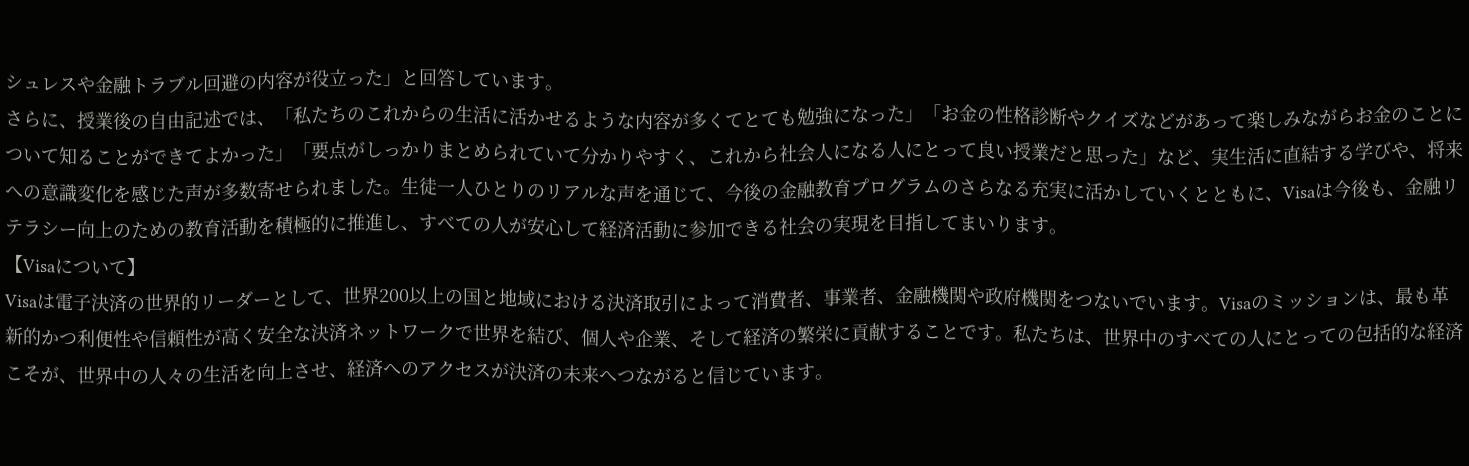シュレスや金融トラブル回避の内容が役立った」と回答しています。
さらに、授業後の自由記述では、「私たちのこれからの生活に活かせるような内容が多くてとても勉強になった」「お金の性格診断やクイズなどがあって楽しみながらお金のことについて知ることができてよかった」「要点がしっかりまとめられていて分かりやすく、これから社会人になる人にとって良い授業だと思った」など、実生活に直結する学びや、将来への意識変化を感じた声が多数寄せられました。生徒一人ひとりのリアルな声を通じて、今後の金融教育プログラムのさらなる充実に活かしていくとともに、Visaは今後も、金融リテラシー向上のための教育活動を積極的に推進し、すべての人が安心して経済活動に参加できる社会の実現を目指してまいります。
【Visaについて】
Visaは電子決済の世界的リーダーとして、世界200以上の国と地域における決済取引によって消費者、事業者、金融機関や政府機関をつないでいます。Visaのミッションは、最も革新的かつ利便性や信頼性が高く安全な決済ネットワークで世界を結び、個人や企業、そして経済の繁栄に貢献することです。私たちは、世界中のすべての人にとっての包括的な経済こそが、世界中の人々の生活を向上させ、経済へのアクセスが決済の未来へつながると信じています。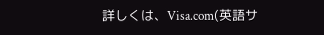詳しくは、Visa.com(英語サ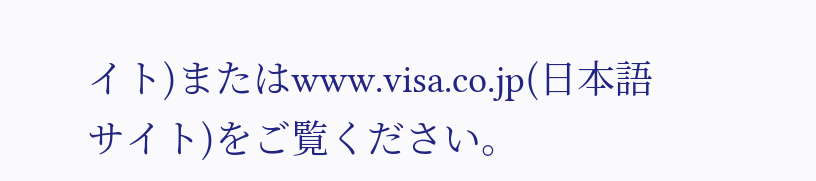イト)またはwww.visa.co.jp(日本語サイト)をご覧ください。